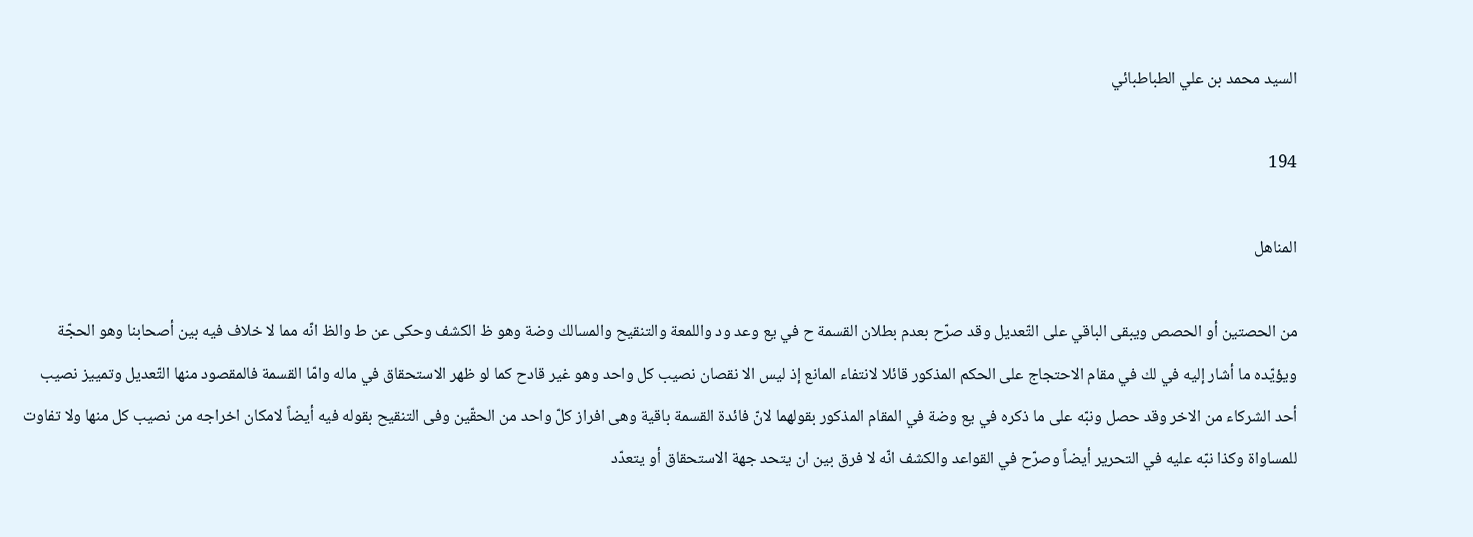السيد محمد بن علي الطباطبائي

194

المناهل

من الحصتين أو الحصص ويبقى الباقي على التّعديل وقد صرّح بعدم بطلان القسمة ح في يع وعد ود واللمعة والتنقيح والمسالك وضة وهو ظ الكشف وحكى عن ط والظ انّه مما لا خلاف فيه بين أصحابنا وهو الحجّة ويؤيّده ما أشار إليه في لك في مقام الاحتجاج على الحكم المذكور قائلا لانتفاء المانع إذ ليس الا نقصان نصيب كل واحد وهو غير قادح كما لو ظهر الاستحقاق في ماله وامّا القسمة فالمقصود منها التّعديل وتمييز نصيب أحد الشركاء من الاخر وقد حصل ونبّه على ما ذكره في يع وضة في المقام المذكور بقولهما لانّ فائدة القسمة باقية وهى افراز كلّ واحد من الحقّين وفى التنقيح بقوله فيه أيضاً لامكان اخراجه من نصيب كل منها ولا تفاوت للمساواة وكذا نبّه عليه في التحرير أيضاً وصرّح في القواعد والكشف انّه لا فرق بين ان يتحد جهة الاستحقاق أو يتعدّد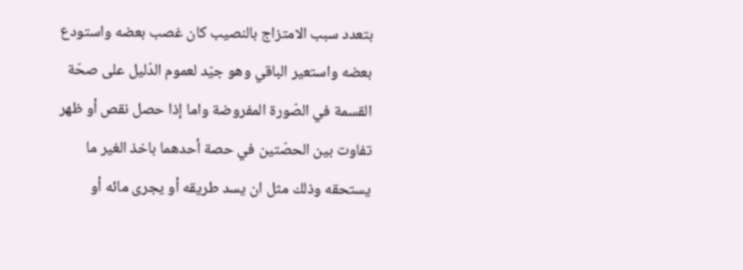بتعدد سبب الامتزاج بالنصيب كان غصب بعضه واستودع بعضه واستعير الباقي وهو جيّد لعموم الدّليل على صحّة القسمة في الصّورة المفروضة واما إذا حصل نقص أو ظهر تفاوت بين الحصّتين في حصة أحدهما باخذ الغير ما يستحقه وذلك مثل ان يسد طريقه أو يجرى مائه أو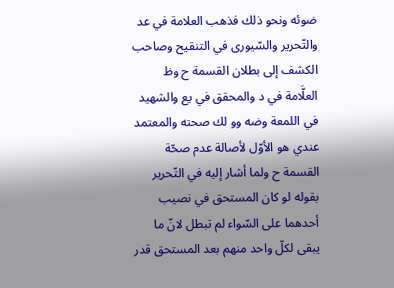ضوئه ونحو ذلك فذهب العلامة في عد والتّحرير والسّيورى في التنقيح وصاحب الكشف إلى بطلان القسمة ح وظ العلَّامة في د والمحقق في يع والشهيد في اللمعة وضه وو لك صحته والمعتمد عندي هو الأوّل لأصالة عدم صحّة القسمة ح ولما أشار إليه في التّحرير بقوله لو كان المستحق في نصيب أحدهما على السّواء لم تبطل لانّ ما يبقى لكلّ واحد منهم بعد المستحق قدر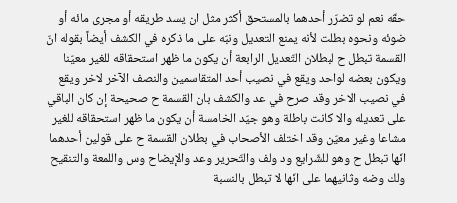حقّه نعم لو تضرّر أحدهما بالمستحق أكثر مثل ان يسد طريقه أو مجرى مائه أو ضوئه ونحوه بطلت لأنه يمنع التعديل ونبّه على ما ذكره في الكشف أيضاً بقوله انّ القسمة تبطل ح لبطلان التّعديل الرابعة أن يكون ما ظهر استحقاقه للغير معيّنا ويكون بعضه لواحد ويقع في نصيب أحد المتقاسمين والنصف الآخر لاخر ويقع في نصيب الاخر وقد صرح في عد والكشف بان القسمة ح صحيحة إن كان الباقي على تعديله والا كانت باطلة وهو جيّد الخامسة أن يكون ما ظهر استحقاقه للغير مشاعا وغير معيّن وقد اختلف الأصحاب في بطلان القسمة ح على قولين أحدهما انّها تبطل ح وهو للشّرايع ود ولف والتّحرير وعد والإيضاح وس واللمعة والتنقيح ولك وضه وثانيهما على انّها لا تبطل بالنسبة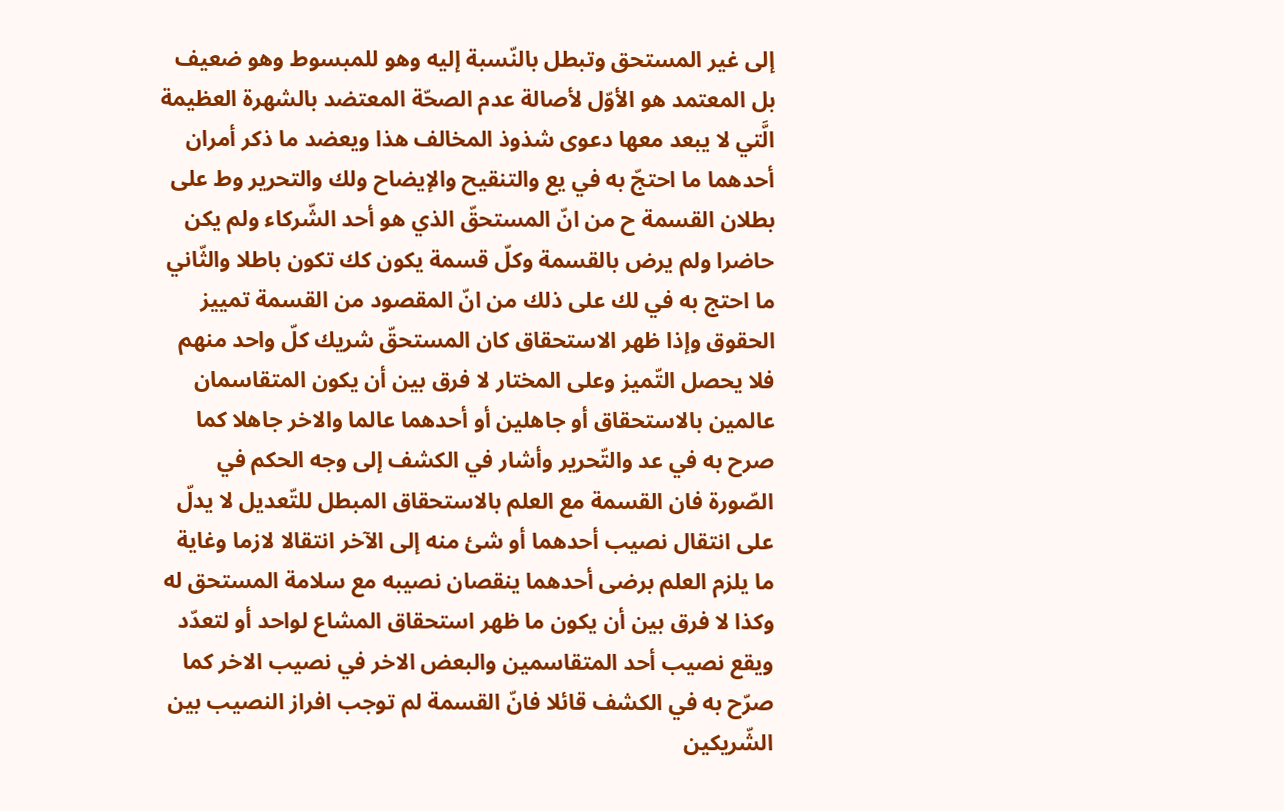إلى غير المستحق وتبطل بالنّسبة إليه وهو للمبسوط وهو ضعيف بل المعتمد هو الأوّل لأصالة عدم الصحّة المعتضد بالشهرة العظيمة الَّتي لا يبعد معها دعوى شذوذ المخالف هذا ويعضد ما ذكر أمران أحدهما ما احتجّ به في يع والتنقيح والإيضاح ولك والتحرير وط على بطلان القسمة ح من انّ المستحقّ الذي هو أحد الشّركاء ولم يكن حاضرا ولم يرض بالقسمة وكلّ قسمة يكون كك تكون باطلا والثّاني ما احتج به في لك على ذلك من انّ المقصود من القسمة تمييز الحقوق وإذا ظهر الاستحقاق كان المستحقّ شريك كلّ واحد منهم فلا يحصل التّميز وعلى المختار لا فرق بين أن يكون المتقاسمان عالمين بالاستحقاق أو جاهلين أو أحدهما عالما والاخر جاهلا كما صرح به في عد والتّحرير وأشار في الكشف إلى وجه الحكم في الصّورة فان القسمة مع العلم بالاستحقاق المبطل للتّعديل لا يدلّ على انتقال نصيب أحدهما أو شئ منه إلى الآخر انتقالا لازما وغاية ما يلزم العلم برضى أحدهما ينقصان نصيبه مع سلامة المستحق له وكذا لا فرق بين أن يكون ما ظهر استحقاق المشاع لواحد أو لتعدّد ويقع نصيب أحد المتقاسمين والبعض الاخر في نصيب الاخر كما صرّح به في الكشف قائلا فانّ القسمة لم توجب افراز النصيب بين الشّريكين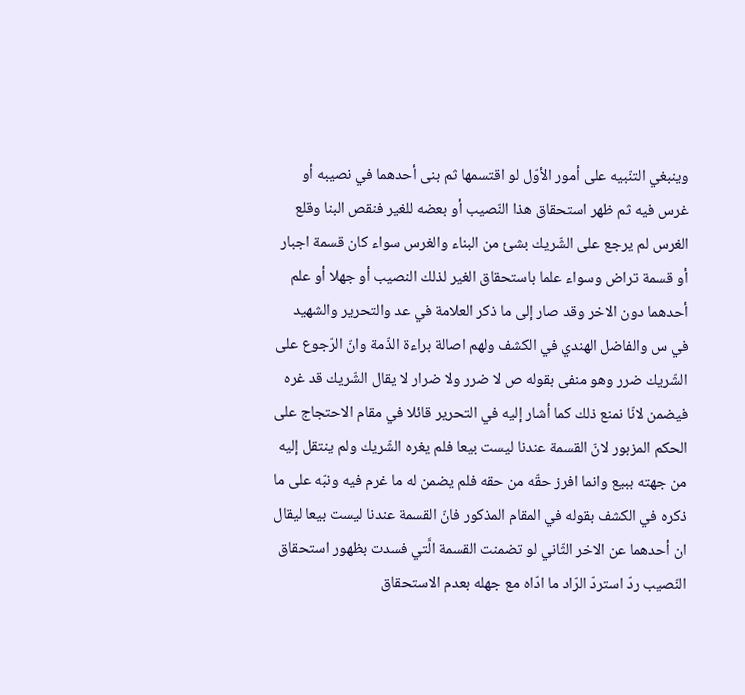وينبغي التنّبيه على أمور الأوّل لو اقتسمها ثم بنى أحدهما في نصيبه أو غرس فيه ثم ظهر استحقاق هذا النّصيب أو بعضه للغير فنقص البنا وقلع الغرس لم يرجع على الشّريك بشئ من البناء والغرس سواء كان قسمة اجبار أو قسمة تراض وسواء علما باستحقاق الغير لذلك النصيب أو جهلا أو علم أحدهما دون الاخر وقد صار إلى ما ذكر العلامة في عد والتحرير والشهيد في س والفاضل الهندي في الكشف ولهم اصالة براءة الذّمة وانّ الرّجوع على الشّريك ضرر وهو منفى بقوله ص لا ضرر ولا ضرار لا يقال الشّريك قد غره فيضمن لانّا نمنع ذلك كما أشار إليه في التحرير قائلا في مقام الاحتجاج على الحكم المزبور لانّ القسمة عندنا ليست بيعا فلم يغره الشّريك ولم ينتقل إليه من جهته ببيع وانما افرز حقّه من حقه فلم يضمن له ما غرم فيه ونبّه على ما ذكره في الكشف بقوله في المقام المذكور فانّ القسمة عندنا ليست بيعا ليقال ان أحدهما عن الاخر الثّاني لو تضمنت القسمة الَّتي فسدت بظهور استحقاق النّصيب ردّ استردّ الرّاد ما ادّاه مع جهله بعدم الاستحقاق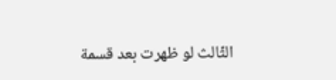الثّالث لو ظهرت بعد قسمة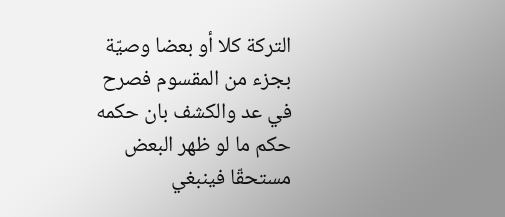التركة كلا أو بعضا وصيّة بجزء من المقسوم فصرح في عد والكشف بان حكمه حكم ما لو ظهر البعض مستحقّا فينبغي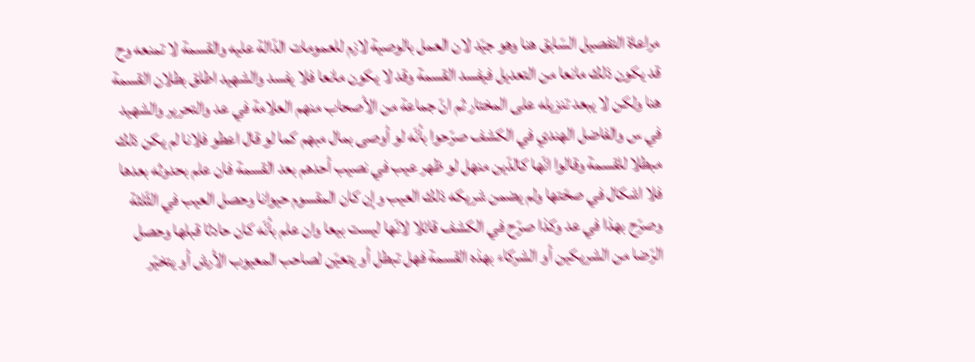مراعاة التفصيل السّابق هنا وهو جيّد لان العمل بالوصية لازم للعمومات الدّالة عليه والقسمة لا تمنعه وح قد يكون ذلك مانعا من التعديل فيفسد القسمة وقد لا يكون مانعا فلا يفسد والشهيد اطلق بطلان القسمة هنا ولكن لا يبعد تنزيله على المختار ثم انّ جماعة من الأصحاب منهم العلامة في عد والتحرير والشهيد في س والفاضل الهندي في الكشف صرّحوا بأنّه لو أوصى بمال مبهم كما لو قال اعطو فلانا لم يكن ذلك مبطلا للقسمة وقالوا انّها كالدّين منهل لو ظهر عيب في نصيب أحدهم بعد القسمة فان علم بحدوثه بعدها فلا اشكال في صحّتها ولم يضمن شريكه ذلك العيب وإن كان المقسوم حيوانا وحصل العيب في الثّلثة وصرّح بهذا في عد وكذا صرّح في الكشف قائلا لانّها ليست بيعا وان علم بأنّه كان حادثا قبلها وحصل الرّضا من الشريكين أو الشركاء بهذه القسمة فهل تبطل أو يتعيّن لصاحب المعيوب الأرش أو يتخيّر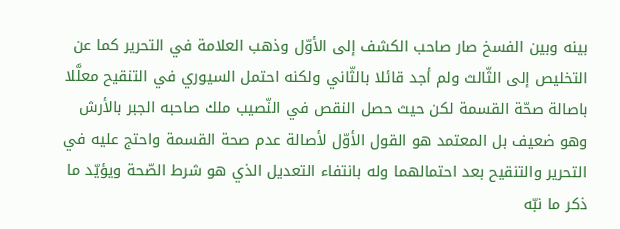بينه وبين الفسخ صار صاحب الكشف إلى الأوّل وذهب العلامة في التحرير كما عن التخليص إلى الثّالث ولم أجد قائلا بالثّاني ولكنه احتمل السيوري في التنقيح معلَّلا باصالة صحّة القسمة لكن حيث حصل النقص في النّصيب ملك صاحبه الجبر بالأرش وهو ضعيف بل المعتمد هو القول الأوّل لأصالة عدم صحة القسمة واحتج عليه في التحرير والتنقيح بعد احتمالهما وله بانتفاء التعديل الذي هو شرط الصّحة ويؤيّد ما ذكر ما نبّه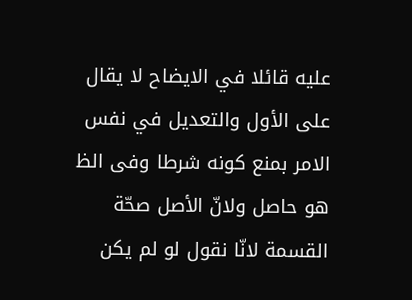عليه قائلا في الايضاح لا يقال على الأول والتعديل في نفس الامر بمنع كونه شرطا وفى الظ هو حاصل ولانّ الأصل صحّة القسمة لانّا نقول لو لم يكن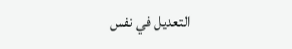التعديل في نفس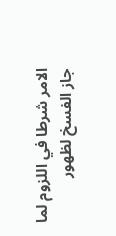الامر شرطا في اللزوم لما جاز الفسخ لظهور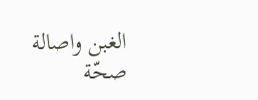الغبن واصالة صحّة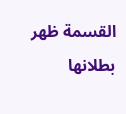القسمة ظهر بطلانها